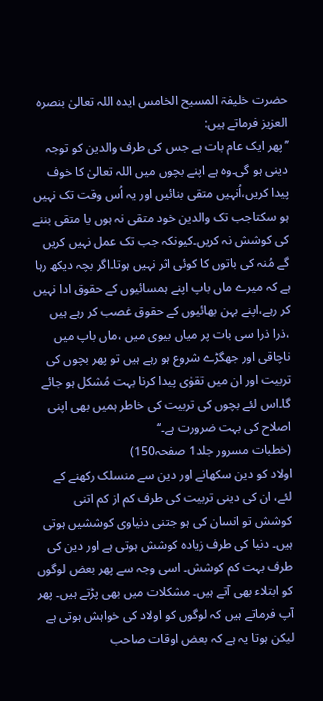حضرت خلیفۃ المسیح الخامس ایدہ اللہ تعالیٰ بنصرہ العزیز فرماتے ہیں:
’’پھر ایک عام بات ہے جس کی طرف والدین کو توجہ دینی ہو گی۔وہ ہے اپنے بچوں میں اللہ تعالیٰ کا خوف پیدا کریں،اُنہیں متقی بنائیں اور یہ اُس وقت تک نہیں ہو سکتاجب تک والدین خود متقی نہ ہوں یا متقی بننے کی کوشش نہ کریں۔کیونکہ جب تک عمل نہیں کریں گے مُنہ کی باتوں کا کوئی اثر نہیں ہوتا۔اگر بچہ دیکھ رہا ہے کہ میرے ماں باپ اپنے ہمسائیوں کے حقوق ادا نہیں کر رہے،اپنے بہن بھائیوں کے حقوق غصب کر رہے ہیں ،ذرا ذرا سی بات پر میاں بیوی میں ،ماں باپ میں ناچاقی اور جھگڑے شروع ہو رہے ہیں تو پھر بچوں کی تربیت اور ان میں تقوٰی پیدا کرنا بہت مُشکل ہو جائے گا۔اس لئے بچوں کی تربیت کی خاطر ہمیں بھی اپنی اصلاح کی بہت ضرورت ہے۔‘‘
(خطبات مسرور جلد1 صفحہ150)
اولاد کو دین سکھانے اور دین سے منسلک رکھنے کے لئے، ان کی دینی تربیت کی طرف کم از کم اتنی کوشش تو انسان کی ہو جتنی دنیاوی کوششیں ہوتی ہیں۔ دنیا کی طرف زیادہ کوشش ہوتی ہے اور دین کی طرف بہت کم کوشش۔ اسی وجہ سے پھر بعض لوگوں کو ابتلاء بھی آتے ہیں۔ مشکلات میں بھی پڑتے ہیں۔ پھر آپ فرماتے ہیں کہ لوگوں کو اولاد کی خواہش ہوتی ہے لیکن ہوتا یہ ہے کہ بعض اوقات صاحب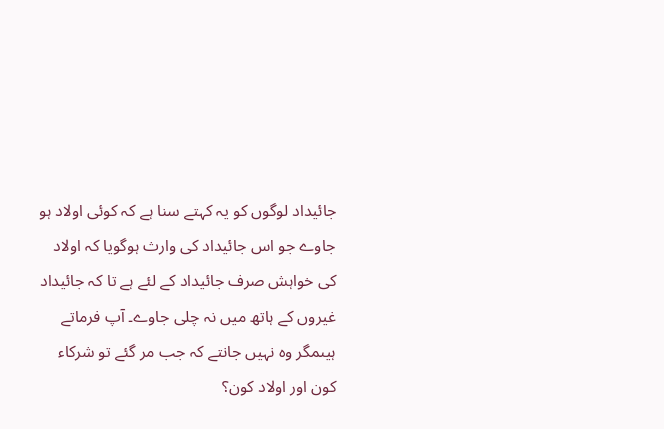جائیداد لوگوں کو یہ کہتے سنا ہے کہ کوئی اولاد ہو جاوے جو اس جائیداد کی وارث ہوگویا کہ اولاد کی خواہش صرف جائیداد کے لئے ہے تا کہ جائیداد غیروں کے ہاتھ میں نہ چلی جاوے۔ آپ فرماتے ہیںمگر وہ نہیں جانتے کہ جب مر گئے تو شرکاء کون اور اولاد کون؟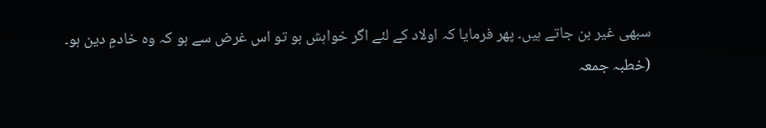سبھی غیر بن جاتے ہیں۔ پھر فرمایا کہ اولاد کے لئے اگر خواہش ہو تو اس غرض سے ہو کہ وہ خادمِ دین ہو۔
(خطبہ جمعہ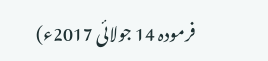فرمودہ 14 جولائی 2017ء)